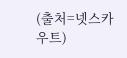(출처=넷스카우트)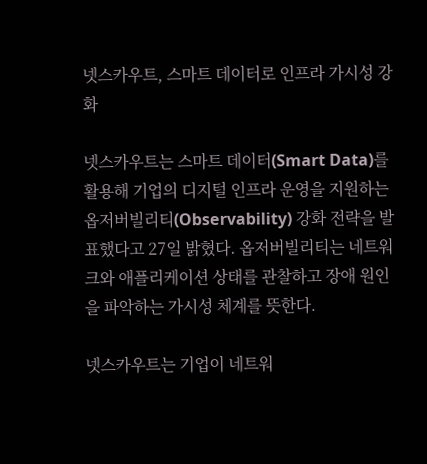넷스카우트, 스마트 데이터로 인프라 가시성 강화

넷스카우트는 스마트 데이터(Smart Data)를 활용해 기업의 디지털 인프라 운영을 지원하는 옵저버빌리티(Observability) 강화 전략을 발표했다고 27일 밝혔다. 옵저버빌리티는 네트워크와 애플리케이션 상태를 관찰하고 장애 원인을 파악하는 가시성 체계를 뜻한다.

넷스카우트는 기업이 네트워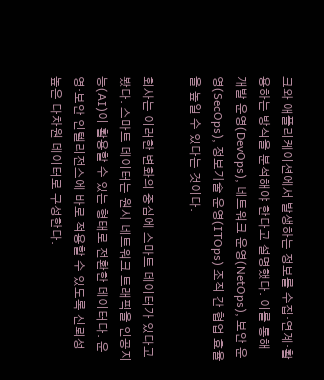크와 애플리케이션에서 발생하는 정보를 수집·연계·활용하는 방식을 분석해야 한다고 설명했다. 이를 통해 개발 운영(DevOps), 네트워크 운영(NetOps), 보안 운영(SecOps), 정보기술 운영(ITOps) 조직 간 협업 효율을 높일 수 있다는 것이다.

회사는 이러한 변화의 중심에 스마트 데이터가 있다고 봤다. 스마트 데이터는 원시 네트워크 트래픽을 인공지능(AI)이 활용할 수 있는 형태로 전환한 데이터다. 운영·보안 인텔리전스에 바로 적용할 수 있도록 신뢰성 높은 다차원 데이터로 구성한다.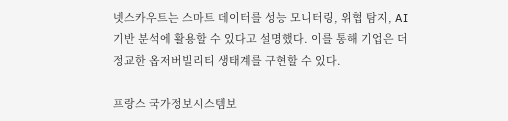넷스카우트는 스마트 데이터를 성능 모니터링, 위협 탐지, AI 기반 분석에 활용할 수 있다고 설명했다. 이를 통해 기업은 더 정교한 옵저버빌리티 생태계를 구현할 수 있다.

프랑스 국가정보시스템보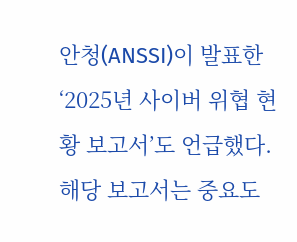안청(ANSSI)이 발표한 ‘2025년 사이버 위협 현황 보고서’도 언급했다. 해당 보고서는 중요도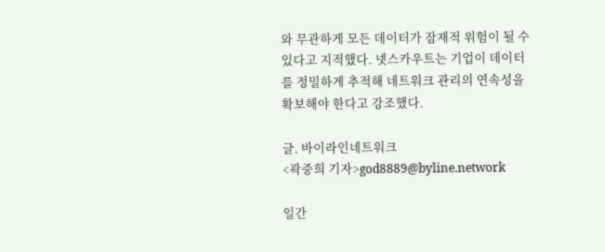와 무관하게 모든 데이터가 잠재적 위험이 될 수 있다고 지적했다. 넷스카우트는 기업이 데이터를 정밀하게 추적해 네트워크 관리의 연속성을 확보해야 한다고 강조했다.

글. 바이라인네트워크
<곽중희 기자>god8889@byline.network

일간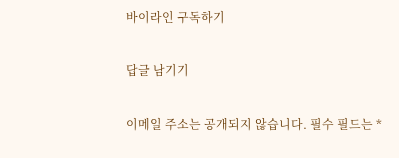바이라인 구독하기

답글 남기기

이메일 주소는 공개되지 않습니다. 필수 필드는 *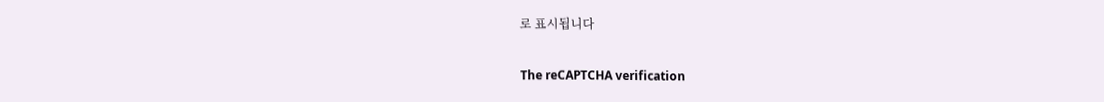로 표시됩니다


The reCAPTCHA verification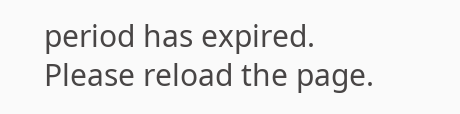period has expired. Please reload the page.